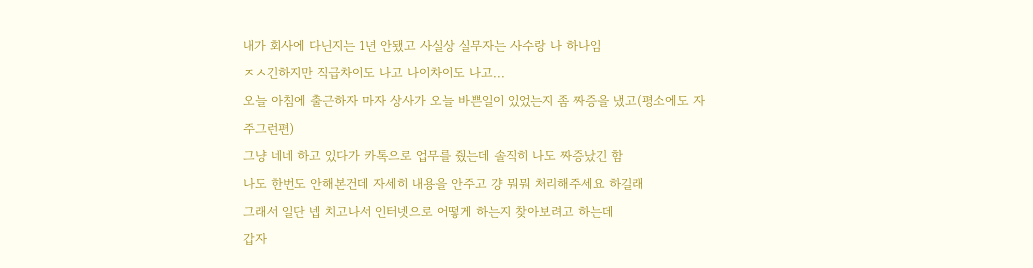내가 회사에 다닌지는 1년 안됐고 사실상 실무자는 사수랑 나 하나임
ㅈㅅ긴하지만 직급차이도 나고 나이차이도 나고...
오늘 아침에 출근하자 마자 상사가 오늘 바쁜일이 있었는지 좀 짜증을 냈고(평소에도 자주그런편)
그냥 네네 하고 있다가 카톡으로 업무를 줬는데 솔직히 나도 짜증났긴 함
나도 한번도 안해본건데 자세히 내용을 안주고 걍 뭐뭐 처리해주세요 하길래
그래서 일단 넵 치고나서 인터넷으로 어떻게 하는지 찾아보려고 하는데
갑자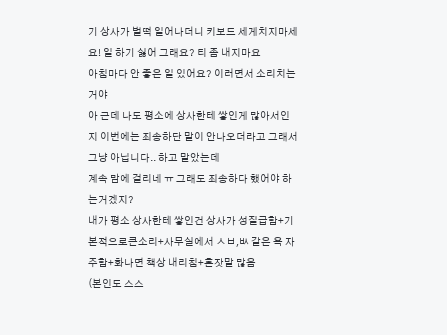기 상사가 벌떡 일어나더니 키보드 세게치지마세요! 일 하기 싫어 그래요? 티 좀 내지마요
아침마다 안 좋은 일 있어요? 이러면서 소리치는거야
아 근데 나도 평소에 상사한테 쌓인게 많아서인지 이번에는 죄송하단 말이 안나오더라고 그래서 그냥 아닙니다.. 하고 말았는데
계속 맘에 걸리네 ㅠ 그래도 죄송하다 했어야 하는거겠지?
내가 평소 상사한테 쌓인건 상사가 성질급함+기본적으로큰소리+사무실에서 ㅅㅂ,ㅄ 같은 욕 자주함+화나면 책상 내리침+혼잣말 많음
(본인도 스스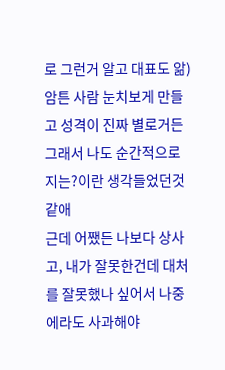로 그런거 알고 대표도 앎)
암튼 사람 눈치보게 만들고 성격이 진짜 별로거든 그래서 나도 순간적으로 지는?이란 생각들었던것 같애
근데 어쨌든 나보다 상사고, 내가 잘못한건데 대처를 잘못했나 싶어서 나중에라도 사과해야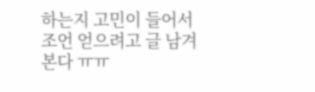하는지 고민이 들어서 조언 얻으려고 글 남겨본다 ㅠㅠ